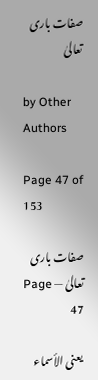صفات باری تعالیٰ

by Other Authors

Page 47 of 153

صفات باری تعالیٰ — Page 47

یعنی الأسماء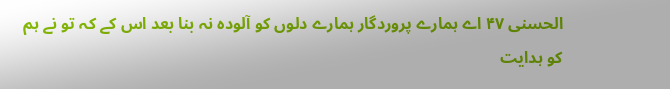الحسنى ۴۷ اے ہمارے پروردگار ہمارے دلوں کو آلودہ نہ بنا بعد اس کے کہ تو نے ہم کو ہدایت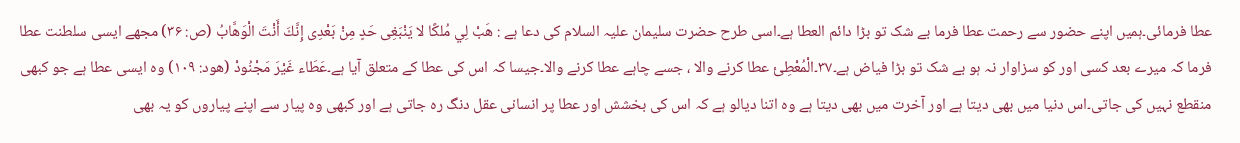عطا فرمائی۔ہمیں اپنے حضور سے رحمت عطا فرما بے شک تو بڑا دائم العطا ہے۔اسی طرح حضرت سلیمان علیہ السلام کی دعا ہے : هَبْ لِي مُلكًا لا يَنْبَغِى حَدٍ مِنْ بَعْدِى إِنَّكَ أَنْتَ الْوَهَّابُ (ص: ۳۶) مجھے ایسی سلطنت عطا فرما کہ میرے بعد کسی اور کو سزاوار نہ ہو بے شک تو بڑا فیاض ہے۔۳۷۔الْمُعْطِئ عطا کرنے والا ، جسے چاہے عطا کرنے والا۔جیسا کہ اس کی عطا کے متعلق آیا ہے۔عَطَاء غَيْرَ مَجْنُودْ (هود: ۱۰۹) وہ ایسی عطا ہے جو کبھی منقطع نہیں کی جاتی۔اس دنیا میں بھی دیتا ہے اور آخرت میں بھی دیتا ہے وہ اتنا دیالو ہے کہ اس کی بخشش اور عطا پر انسانی عقل دنگ رہ جاتی ہے اور کبھی وہ پیار سے اپنے پیاروں کو یہ بھی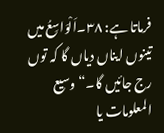فرماتا ہے: ۳۸۔اَلْوَاسِعُ میں تینوں ایناں دیاں گا کہ توں رج جائیں گا۔“ وسیع المعلومات یا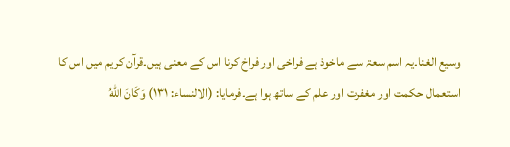وسیع الغنا۔یہ اسم سعۃ سے ماخوذ ہے فراخی اور فراخ کرنا اس کے معنی ہیں۔قرآن کریم میں اس کا استعمال حکمت اور مغفرت اور علم کے ساتھ ہوا ہے۔فرمایا: (الالنساء: ۱۳۱) وَكَانَ اللهُ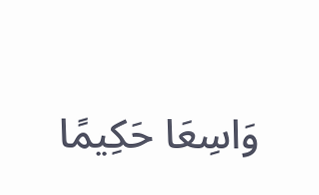وَاسِعَا حَكِيمًا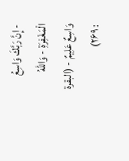- إِنَّ رَبَّكَ وَاسِعُ الْمَغْفِرَةِ - وَاللهُ وَاسِعٌ عَلِيمٌ - (البقرة : ۲۶۹)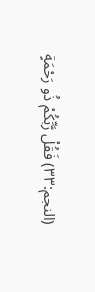(النجم:۳۳) فَقُلْ رَّبِّكُمْ ذُو رَحْمَةٍ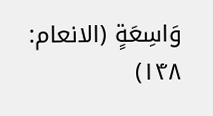وَاسِعَةٍ (الانعام: ۱۴۸)